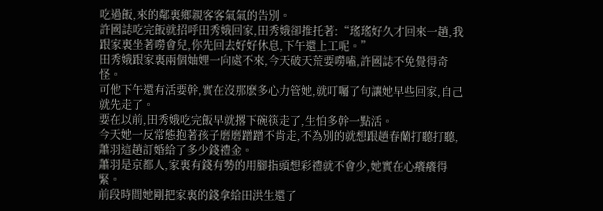吃過飯,來的鄰裏鄉親客客氣氣的告別。
許國誌吃完飯就招呼田秀娥回家,田秀娥卻推托著:“瑤瑤好久才回來一趟,我跟家裏坐著嘮會兒,你先回去好好休息,下午還上工呢。”
田秀娥跟家裏兩個妯娌一向處不來,今天破天荒要嘮嗑,許國誌不免覺得奇怪。
可他下午還有活要幹,實在沒那麽多心力管她,就叮囑了句讓她早些回家,自己就先走了。
要在以前,田秀娥吃完飯早就撂下碗筷走了,生怕多幹一點活。
今天她一反常態抱著孩子磨磨蹭蹭不肯走,不為別的就想跟趙春蘭打聽打聽,蕭羽這趟訂婚給了多少錢禮金。
蕭羽是京都人,家裏有錢有勢的用腳指頭想彩禮就不會少,她實在心癢癢得緊。
前段時間她剛把家裏的錢拿給田洪生還了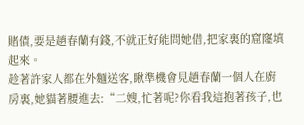賭債,要是趙春蘭有錢,不就正好能問她借,把家裏的窟窿填起來。
趁著許家人都在外麵送客,瞅準機會見趙春蘭一個人在廚房裏,她貓著腰進去:“二嫂,忙著呢?你看我這抱著孩子,也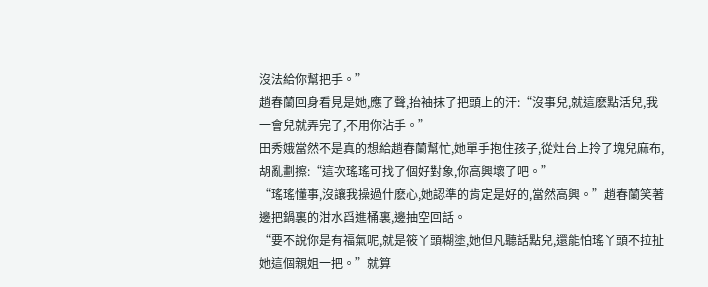沒法給你幫把手。”
趙春蘭回身看見是她,應了聲,抬袖抹了把頭上的汗:“沒事兒,就這麽點活兒,我一會兒就弄完了,不用你沾手。”
田秀娥當然不是真的想給趙春蘭幫忙,她單手抱住孩子,從灶台上拎了塊兒麻布,胡亂劃擦:“這次瑤瑤可找了個好對象,你高興壞了吧。”
“瑤瑤懂事,沒讓我操過什麽心,她認準的肯定是好的,當然高興。”趙春蘭笑著邊把鍋裏的泔水舀進桶裏,邊抽空回話。
“要不說你是有福氣呢,就是筱丫頭糊塗,她但凡聽話點兒,還能怕瑤丫頭不拉扯她這個親姐一把。”就算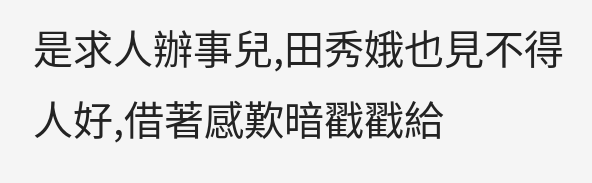是求人辦事兒,田秀娥也見不得人好,借著感歎暗戳戳給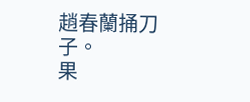趙春蘭捅刀子。
果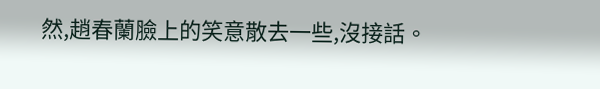然,趙春蘭臉上的笑意散去一些,沒接話。